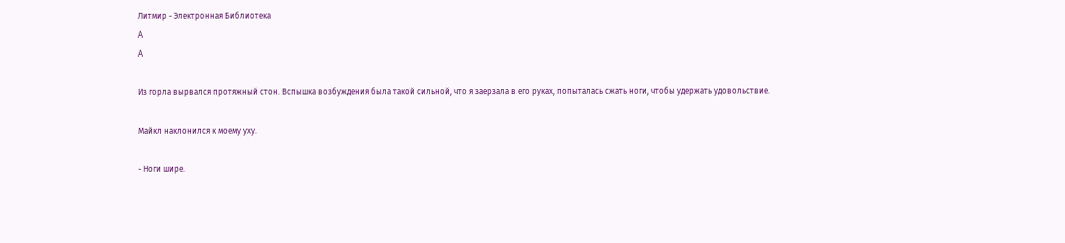Литмир - Электронная Библиотека
A
A

Из горла вырвался протяжный стон. Вспышка возбуждения была такой сильной, что я заерзала в его руках, попыталась сжать ноги, чтобы удержать удовольствие.

Майкл наклонился к моему уху.

- Ноги шире.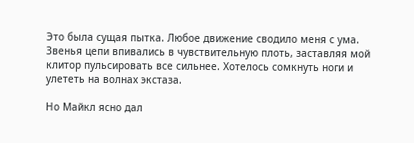Это была сущая пытка. Любое движение сводило меня с ума. Звенья цепи впивались в чувствительную плоть, заставляя мой клитор пульсировать все сильнее. Хотелось сомкнуть ноги и улететь на волнах экстаза.

Но Майкл ясно дал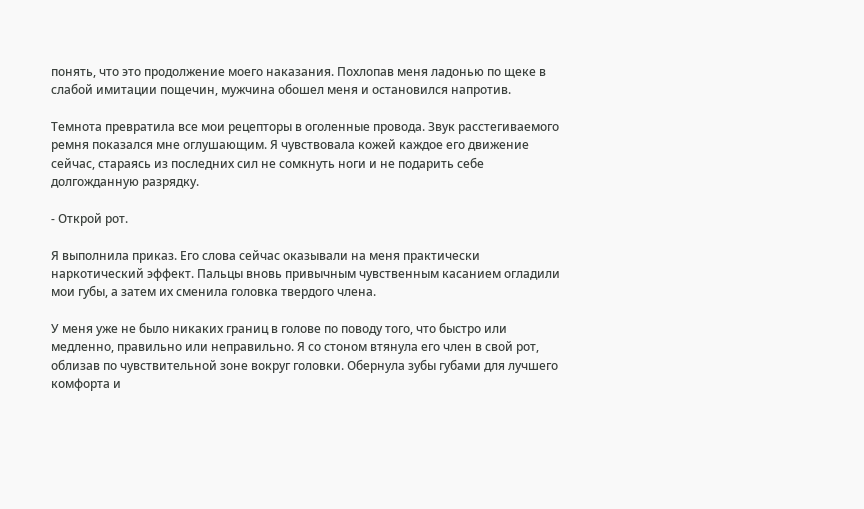понять, что это продолжение моего наказания. Похлопав меня ладонью по щеке в слабой имитации пощечин, мужчина обошел меня и остановился напротив.

Темнота превратила все мои рецепторы в оголенные провода. Звук расстегиваемого ремня показался мне оглушающим. Я чувствовала кожей каждое его движение сейчас, стараясь из последних сил не сомкнуть ноги и не подарить себе долгожданную разрядку.

- Открой рот.

Я выполнила приказ. Его слова сейчас оказывали на меня практически наркотический эффект. Пальцы вновь привычным чувственным касанием огладили мои губы, а затем их сменила головка твердого члена.

У меня уже не было никаких границ в голове по поводу того, что быстро или медленно, правильно или неправильно. Я со стоном втянула его член в свой рот, облизав по чувствительной зоне вокруг головки. Обернула зубы губами для лучшего комфорта и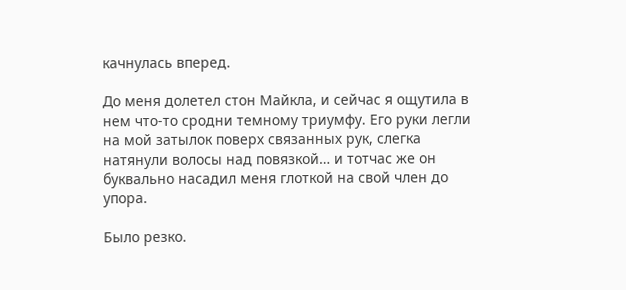качнулась вперед.

До меня долетел стон Майкла, и сейчас я ощутила в нем что-то сродни темному триумфу. Его руки легли на мой затылок поверх связанных рук, слегка натянули волосы над повязкой… и тотчас же он буквально насадил меня глоткой на свой член до упора.

Было резко.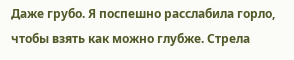Даже грубо. Я поспешно расслабила горло, чтобы взять как можно глубже. Стрела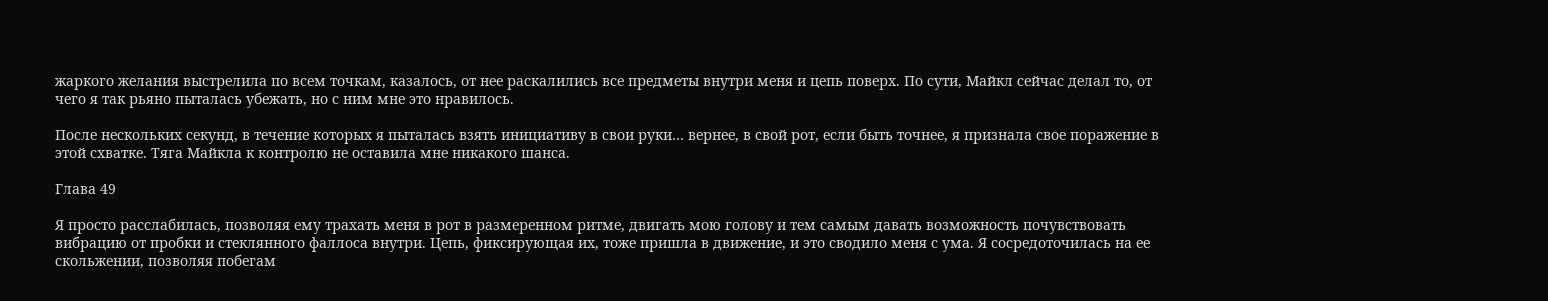жаркого желания выстрелила по всем точкам, казалось, от нее раскалились все предметы внутри меня и цепь поверх. По сути, Майкл сейчас делал то, от чего я так рьяно пыталась убежать, но с ним мне это нравилось.

После нескольких секунд, в течение которых я пыталась взять инициативу в свои руки… вернее, в свой рот, если быть точнее, я признала свое поражение в этой схватке. Тяга Майкла к контролю не оставила мне никакого шанса.

Глава 49

Я просто расслабилась, позволяя ему трахать меня в рот в размеренном ритме, двигать мою голову и тем самым давать возможность почувствовать вибрацию от пробки и стеклянного фаллоса внутри. Цепь, фиксирующая их, тоже пришла в движение, и это сводило меня с ума. Я сосредоточилась на ее скольжении, позволяя побегам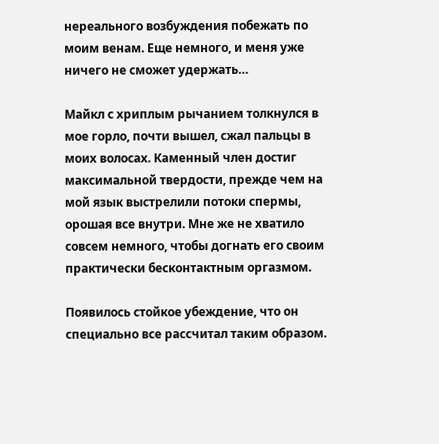нереального возбуждения побежать по моим венам. Еще немного, и меня уже ничего не сможет удержать…

Майкл с хриплым рычанием толкнулся в мое горло, почти вышел, сжал пальцы в моих волосах. Каменный член достиг максимальной твердости, прежде чем на мой язык выстрелили потоки спермы, орошая все внутри. Мне же не хватило совсем немного, чтобы догнать его своим практически бесконтактным оргазмом.

Появилось стойкое убеждение, что он специально все рассчитал таким образом.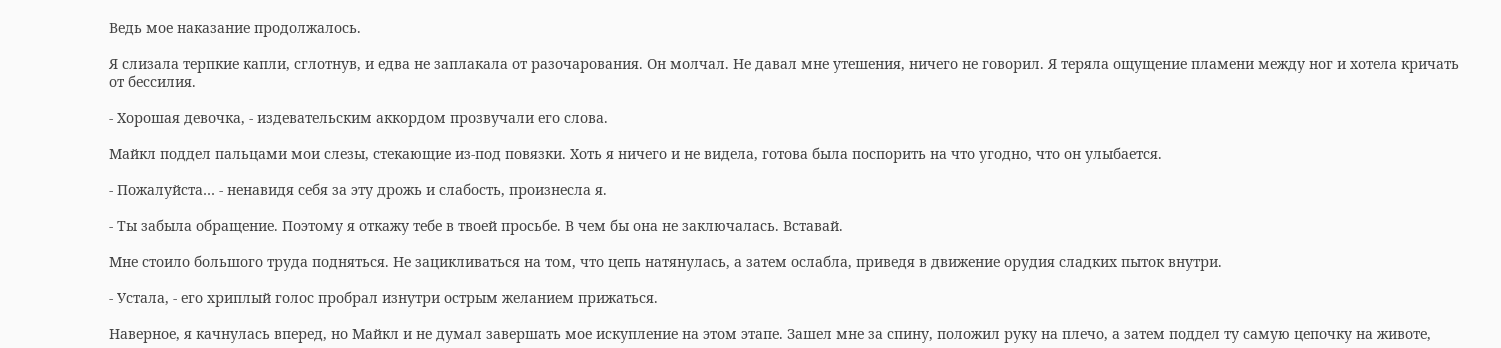Ведь мое наказание продолжалось.

Я слизала терпкие капли, сглотнув, и едва не заплакала от разочарования. Он молчал. Не давал мне утешения, ничего не говорил. Я теряла ощущение пламени между ног и хотела кричать от бессилия.

- Хорошая девочка, - издевательским аккордом прозвучали его слова.

Майкл поддел пальцами мои слезы, стекающие из-под повязки. Хоть я ничего и не видела, готова была поспорить на что угодно, что он улыбается.

- Пожалуйста… - ненавидя себя за эту дрожь и слабость, произнесла я.

- Ты забыла обращение. Поэтому я откажу тебе в твоей просьбе. В чем бы она не заключалась. Вставай.

Мне стоило большого труда подняться. Не зацикливаться на том, что цепь натянулась, а затем ослабла, приведя в движение орудия сладких пыток внутри.

- Устала, - его хриплый голос пробрал изнутри острым желанием прижаться.

Наверное, я качнулась вперед, но Майкл и не думал завершать мое искупление на этом этапе. Зашел мне за спину, положил руку на плечо, а затем поддел ту самую цепочку на животе,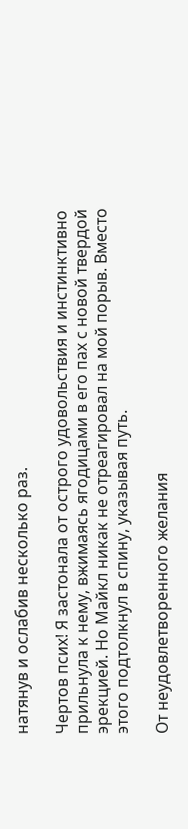натянув и ослабив несколько раз.

Чертов псих! Я застонала от острого удовольствия и инстинктивно прильнула к нему, вжимаясь ягодицами в его пах с новой твердой эрекцией. Но Майкл никак не отреагировал на мой порыв. Вместо этого подтолкнул в спину, указывая путь.

От неудовлетворенного желания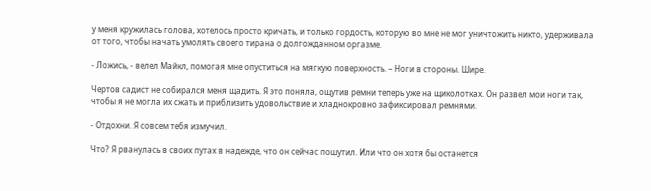у меня кружилась голова, хотелось просто кричать, и только гордость, которую во мне не мог уничтожить никто, удерживала от того, чтобы начать умолять своего тирана о долгожданном оргазме.

- Ложись, - велел Майкл, помогая мне опуститься на мягкую поверхность. – Ноги в стороны. Шире.

Чертов садист не собирался меня щадить. Я это поняла, ощутив ремни теперь уже на щиколотках. Он развел мои ноги так, чтобы я не могла их сжать и приблизить удовольствие и хладнокровно зафиксировал ремнями.

- Отдохни. Я совсем тебя измучил.

Что? Я рванулась в своих путах в надежде, что он сейчас пошутил. Или что он хотя бы останется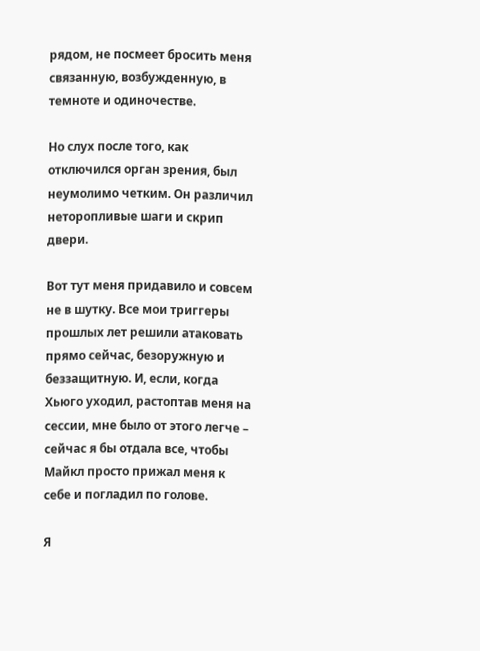рядом, не посмеет бросить меня связанную, возбужденную, в темноте и одиночестве.

Но слух после того, как отключился орган зрения, был неумолимо четким. Он различил неторопливые шаги и скрип двери.

Вот тут меня придавило и совсем не в шутку. Все мои триггеры прошлых лет решили атаковать прямо сейчас, безоружную и беззащитную. И, если, когда Хьюго уходил, растоптав меня на сессии, мне было от этого легче – сейчас я бы отдала все, чтобы Майкл просто прижал меня к себе и погладил по голове.

Я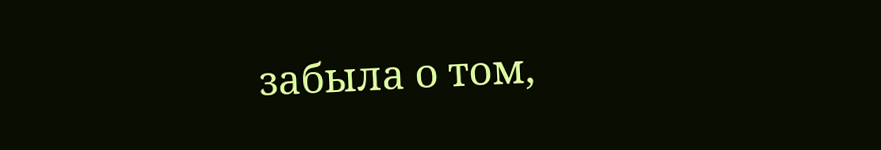забыла о том,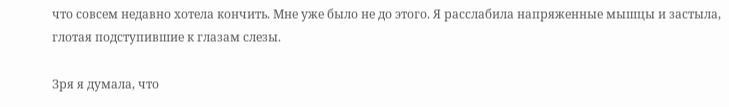что совсем недавно хотела кончить. Мне уже было не до этого. Я расслабила напряженные мышцы и застыла, глотая подступившие к глазам слезы.

Зря я думала, что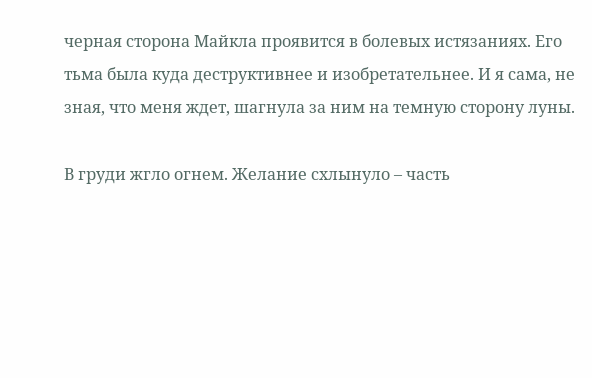черная сторона Майкла проявится в болевых истязаниях. Его тьма была куда деструктивнее и изобретательнее. И я сама, не зная, что меня ждет, шагнула за ним на темную сторону луны.

В груди жгло огнем. Желание схлынуло – часть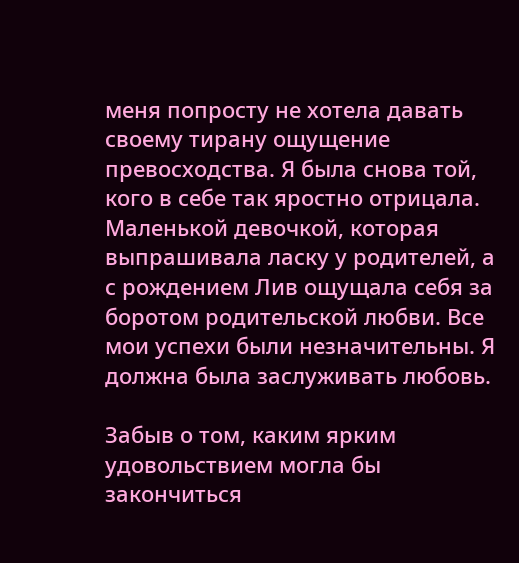меня попросту не хотела давать своему тирану ощущение превосходства. Я была снова той, кого в себе так яростно отрицала. Маленькой девочкой, которая выпрашивала ласку у родителей, а с рождением Лив ощущала себя за боротом родительской любви. Все мои успехи были незначительны. Я должна была заслуживать любовь.

Забыв о том, каким ярким удовольствием могла бы закончиться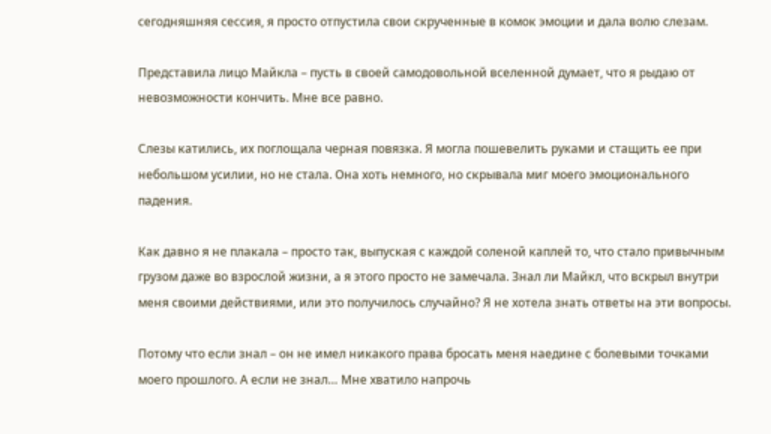сегодняшняя сессия, я просто отпустила свои скрученные в комок эмоции и дала волю слезам.

Представила лицо Майкла – пусть в своей самодовольной вселенной думает, что я рыдаю от невозможности кончить. Мне все равно.

Слезы катились, их поглощала черная повязка. Я могла пошевелить руками и стащить ее при небольшом усилии, но не стала. Она хоть немного, но скрывала миг моего эмоционального падения.

Как давно я не плакала – просто так, выпуская с каждой соленой каплей то, что стало привычным грузом даже во взрослой жизни, а я этого просто не замечала. Знал ли Майкл, что вскрыл внутри меня своими действиями, или это получилось случайно? Я не хотела знать ответы на эти вопросы.

Потому что если знал – он не имел никакого права бросать меня наедине с болевыми точками моего прошлого. А если не знал… Мне хватило напрочь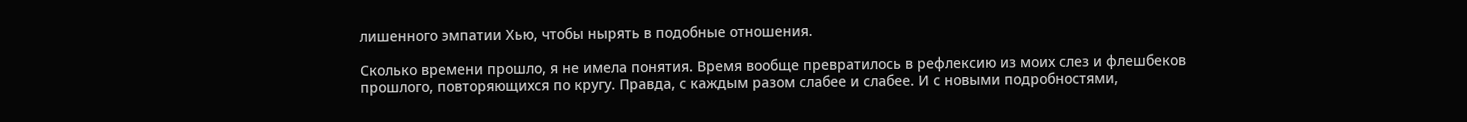лишенного эмпатии Хью, чтобы нырять в подобные отношения.

Сколько времени прошло, я не имела понятия. Время вообще превратилось в рефлексию из моих слез и флешбеков прошлого, повторяющихся по кругу. Правда, с каждым разом слабее и слабее. И с новыми подробностями,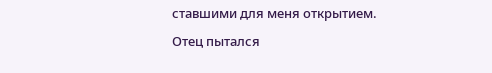ставшими для меня открытием.

Отец пытался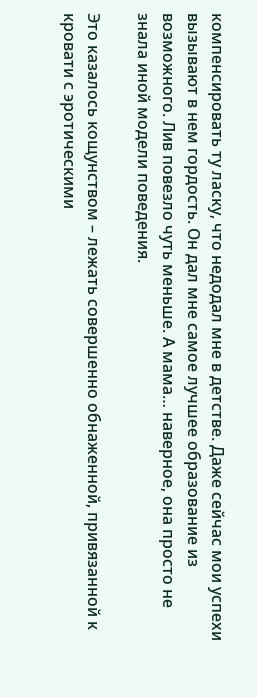компенсировать ту ласку, что недодал мне в детстве. Даже сейчас мои успехи вызывают в нем гордость. Он дал мне самое лучшее образование из возможного. Лив повезло чуть меньше. А мама… наверное, она просто не знала иной модели поведения.

Это казалось кощунством – лежать совершенно обнаженной, привязанной к кровати с эротическими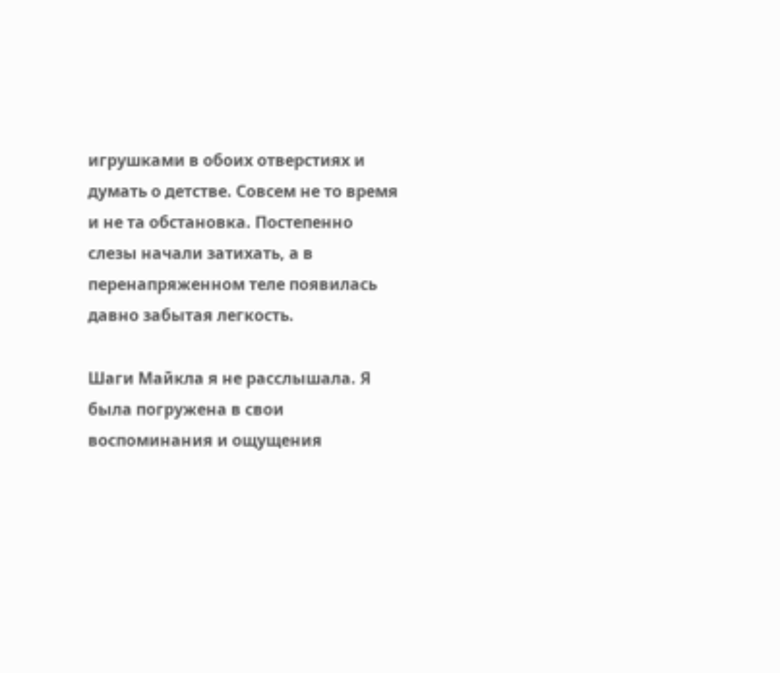игрушками в обоих отверстиях и думать о детстве. Совсем не то время и не та обстановка. Постепенно слезы начали затихать, а в перенапряженном теле появилась давно забытая легкость.

Шаги Майкла я не расслышала. Я была погружена в свои воспоминания и ощущения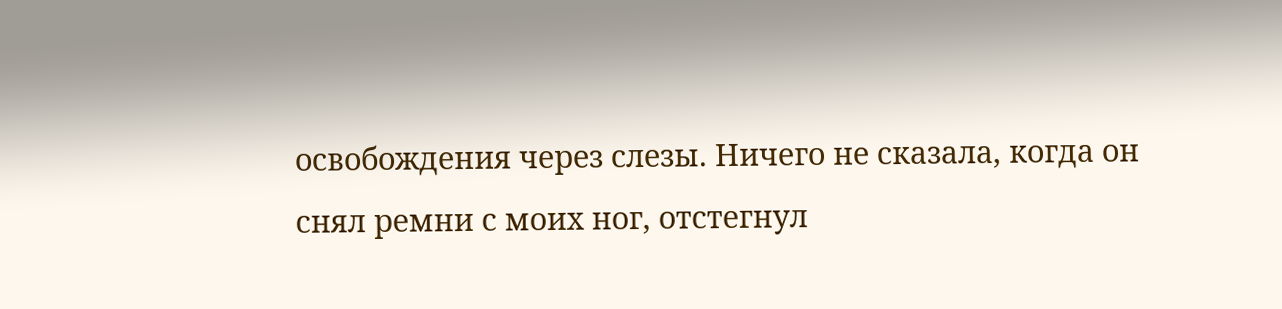освобождения через слезы. Ничего не сказала, когда он снял ремни с моих ног, отстегнул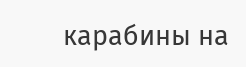карабины на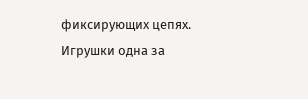фиксирующих цепях. Игрушки одна за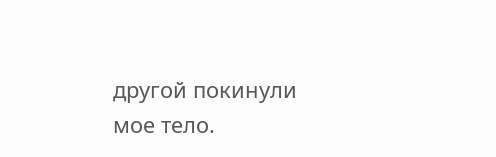другой покинули мое тело.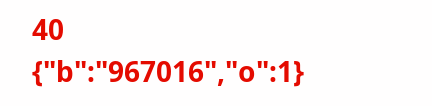40
{"b":"967016","o":1}